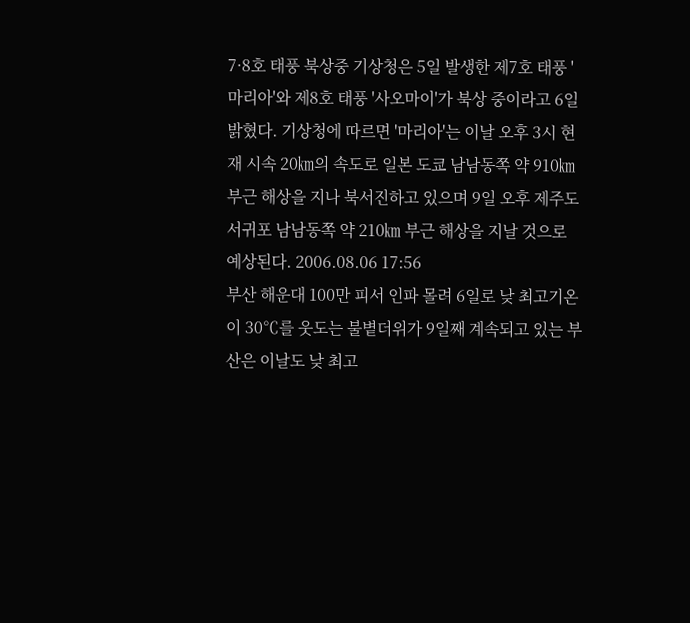7·8호 태풍 북상중 기상청은 5일 발생한 제7호 태풍 '마리아'와 제8호 태풍 '사오마이'가 북상 중이라고 6일 밝혔다. 기상청에 따르면 '마리아'는 이날 오후 3시 현재 시속 20㎞의 속도로 일본 도쿄 남남동쪽 약 910㎞ 부근 해상을 지나 북서진하고 있으며 9일 오후 제주도 서귀포 남남동쪽 약 210㎞ 부근 해상을 지날 것으로 예상된다. 2006.08.06 17:56
부산 해운대 100만 피서 인파 몰려 6일로 낮 최고기온이 30℃를 웃도는 불볕더위가 9일째 계속되고 있는 부산은 이날도 낮 최고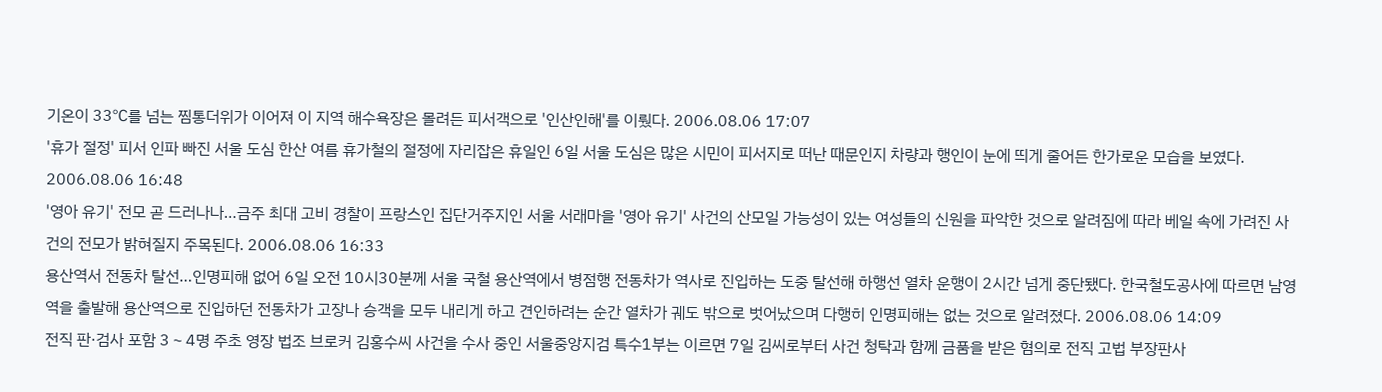기온이 33℃를 넘는 찜통더위가 이어져 이 지역 해수욕장은 몰려든 피서객으로 '인산인해'를 이뤘다. 2006.08.06 17:07
'휴가 절정' 피서 인파 빠진 서울 도심 한산 여름 휴가철의 절정에 자리잡은 휴일인 6일 서울 도심은 많은 시민이 피서지로 떠난 때문인지 차량과 행인이 눈에 띄게 줄어든 한가로운 모습을 보였다. 2006.08.06 16:48
'영아 유기' 전모 곧 드러나나…금주 최대 고비 경찰이 프랑스인 집단거주지인 서울 서래마을 '영아 유기' 사건의 산모일 가능성이 있는 여성들의 신원을 파악한 것으로 알려짐에 따라 베일 속에 가려진 사건의 전모가 밝혀질지 주목된다. 2006.08.06 16:33
용산역서 전동차 탈선…인명피해 없어 6일 오전 10시30분께 서울 국철 용산역에서 병점행 전동차가 역사로 진입하는 도중 탈선해 하행선 열차 운행이 2시간 넘게 중단됐다. 한국철도공사에 따르면 남영역을 출발해 용산역으로 진입하던 전동차가 고장나 승객을 모두 내리게 하고 견인하려는 순간 열차가 궤도 밖으로 벗어났으며 다행히 인명피해는 없는 것으로 알려졌다. 2006.08.06 14:09
전직 판·검사 포함 3∼4명 주초 영장 법조 브로커 김홍수씨 사건을 수사 중인 서울중앙지검 특수1부는 이르면 7일 김씨로부터 사건 청탁과 함께 금품을 받은 혐의로 전직 고법 부장판사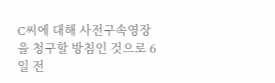C씨에 대해 사전구속영장을 청구할 방침인 것으로 6일 전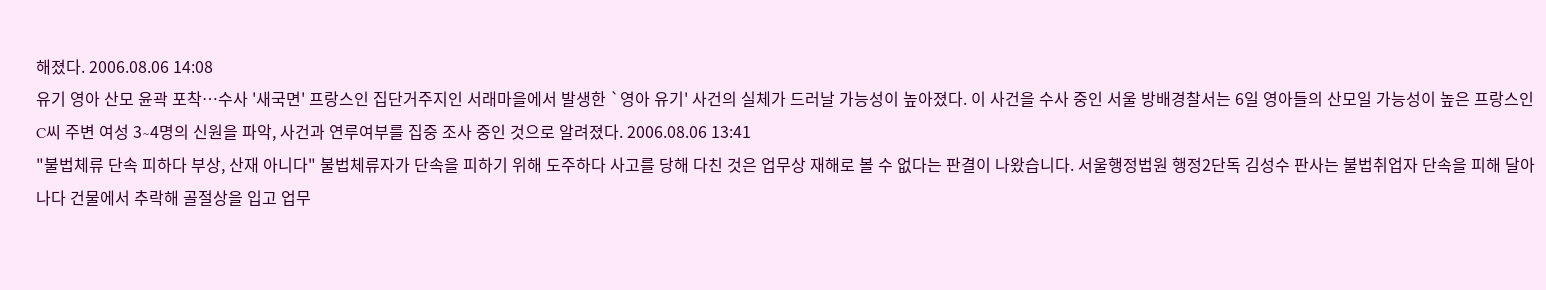해졌다. 2006.08.06 14:08
유기 영아 산모 윤곽 포착…수사 '새국면' 프랑스인 집단거주지인 서래마을에서 발생한 `영아 유기' 사건의 실체가 드러날 가능성이 높아졌다. 이 사건을 수사 중인 서울 방배경찰서는 6일 영아들의 산모일 가능성이 높은 프랑스인 C씨 주변 여성 3∼4명의 신원을 파악, 사건과 연루여부를 집중 조사 중인 것으로 알려졌다. 2006.08.06 13:41
"불법체류 단속 피하다 부상, 산재 아니다" 불법체류자가 단속을 피하기 위해 도주하다 사고를 당해 다친 것은 업무상 재해로 볼 수 없다는 판결이 나왔습니다. 서울행정법원 행정2단독 김성수 판사는 불법취업자 단속을 피해 달아나다 건물에서 추락해 골절상을 입고 업무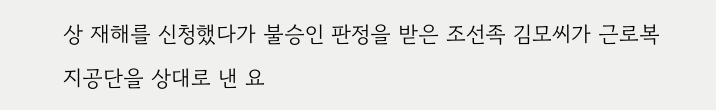상 재해를 신청했다가 불승인 판정을 받은 조선족 김모씨가 근로복지공단을 상대로 낸 요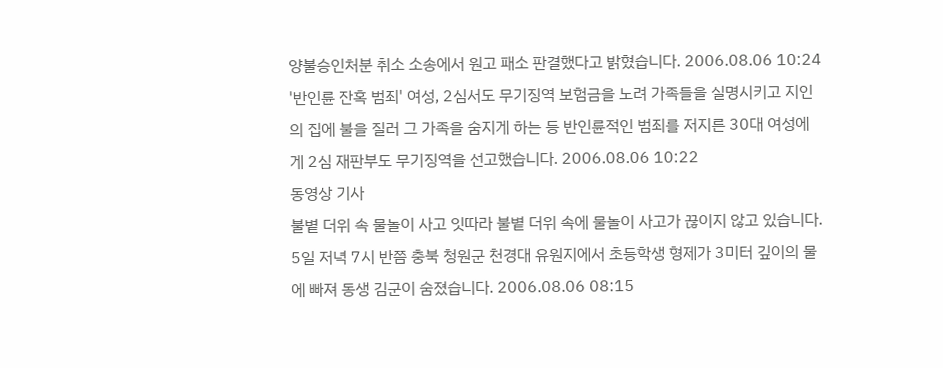양불승인처분 취소 소송에서 원고 패소 판결했다고 밝혔습니다. 2006.08.06 10:24
'반인륜 잔혹 범죄' 여성, 2심서도 무기징역 보험금을 노려 가족들을 실명시키고 지인의 집에 불을 질러 그 가족을 숨지게 하는 등 반인륜적인 범죄를 저지른 30대 여성에게 2심 재판부도 무기징역을 선고했습니다. 2006.08.06 10:22
동영상 기사
불볕 더위 속 물놀이 사고 잇따라 불볕 더위 속에 물놀이 사고가 끊이지 않고 있습니다. 5일 저녁 7시 반쯤 충북 청원군 천경대 유원지에서 초등학생 형제가 3미터 깊이의 물에 빠져 동생 김군이 숨졌습니다. 2006.08.06 08:15